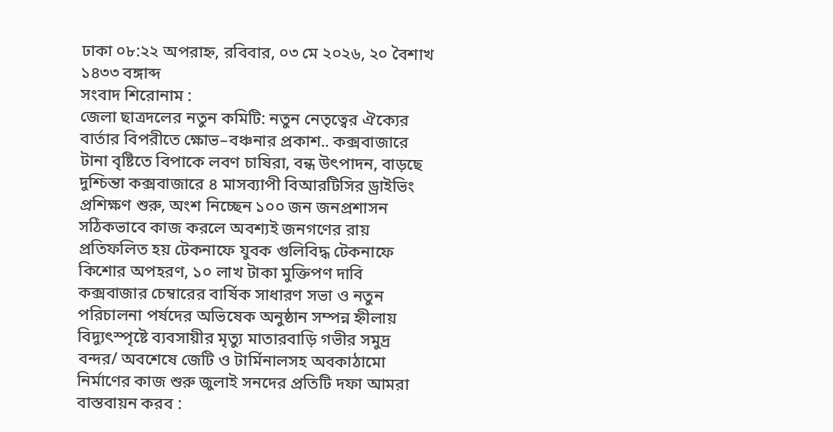ঢাকা ০৮:২২ অপরাহ্ন, রবিবার, ০৩ মে ২০২৬, ২০ বৈশাখ ১৪৩৩ বঙ্গাব্দ
সংবাদ শিরোনাম :
জেলা ছাত্রদলের নতুন কমিটি: নতুন নেতৃত্বের ঐক্যের বার্তার বিপরীতে ক্ষোভ–বঞ্চনার প্রকাশ.. কক্সবাজারে টানা বৃষ্টিতে বিপাকে লবণ চাষিরা, বন্ধ উৎপাদন, বাড়ছে দুশ্চিন্তা কক্সবাজারে ৪ মাসব্যাপী বিআরটিসির ড্রাইভিং প্রশিক্ষণ শুরু, অংশ নিচ্ছেন ১০০ জন জনপ্রশাসন সঠিকভাবে কাজ করলে অবশ্যই জনগণের রায় প্রতিফলিত হয় টেকনাফে যুবক গুলিবিদ্ধ টেকনাফে কিশোর অপহরণ, ১০ লাখ টাকা মুক্তিপণ দাবি কক্সবাজার চেম্বারের বার্ষিক সাধারণ সভা ও নতুন পরিচালনা পর্ষদের অভিষেক অনুষ্ঠান সম্পন্ন হ্নীলায় বিদ্যুৎস্পৃষ্টে ব্যবসায়ীর মৃত্যু মাতারবাড়ি গভীর সমুদ্র বন্দর/ অবশেষে জেটি ও টার্মিনালসহ অবকাঠামো নির্মাণের কাজ শুরু জুলাই সনদের প্রতিটি দফা আমরা বাস্তবায়ন করব :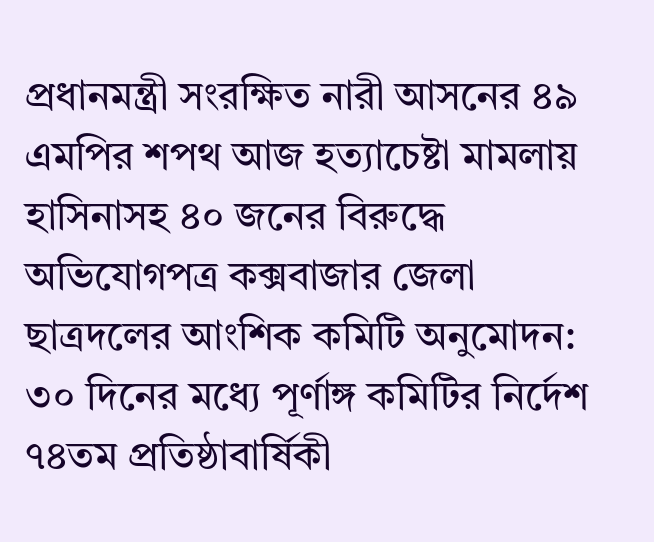প্রধানমন্ত্রী সংরক্ষিত নারী আসনের ৪৯ এমপির শপথ আজ হত্যাচেষ্টা মামলায় হাসিনাসহ ৪০ জনের বিরুদ্ধে অভিযোগপত্র কক্সবাজার জেলা ছাত্রদলের আংশিক কমিটি অনুমোদন: ৩০ দিনের মধ্যে পূর্ণাঙ্গ কমিটির নির্দেশ ৭৪তম প্রতিষ্ঠাবার্ষিকী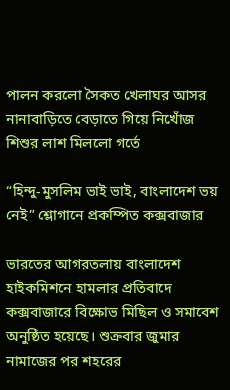পালন করলো সৈকত খেলাঘর আসর নানাবাড়িতে বেড়াতে গিয়ে নিখোঁজ শিশুর লাশ মিললো গর্তে

“হিন্দু-মুসলিম ভাই ভাই, বাংলাদেশ ভয় নেই” শ্লোগানে প্রকম্পিত কক্সবাজার

ভারতের আগরতলায় বাংলাদেশ হাইকমিশনে হামলার প্রতিবাদে কক্সবাজারে বিক্ষোভ মিছিল ও সমাবেশ অনুষ্ঠিত হয়েছে। শুক্রবার জুমার নামাজের পর শহরের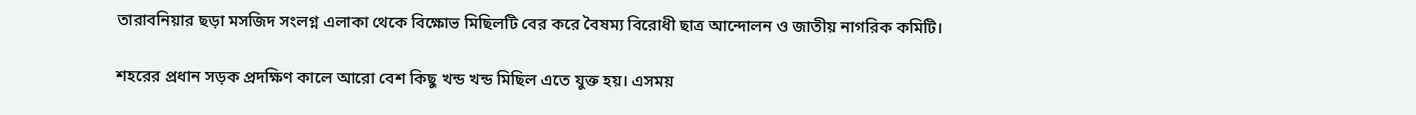তারাবনিয়ার ছড়া মসজিদ সংলগ্ন এলাকা থেকে বিক্ষোভ মিছিলটি বের করে বৈষম্য বিরোধী ছাত্র আন্দোলন ও জাতীয় নাগরিক কমিটি।

শহরের প্রধান সড়ক প্রদক্ষিণ কালে আরো বেশ কিছু খন্ড খন্ড মিছিল এতে যুক্ত হয়। এসময়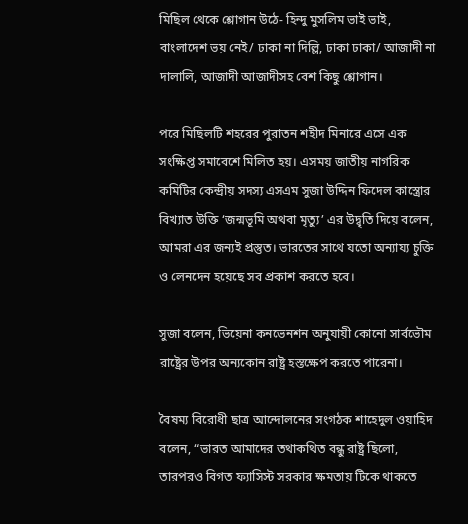মিছিল থেকে শ্লোগান উঠে- হিন্দু মুসলিম ভাই ভাই, বাংলাদেশ ভয় নেই/ ঢাকা না দিল্লি, ঢাকা ঢাকা/ আজাদী না দালালি, আজাদী আজাদীসহ বেশ কিছু শ্লোগান।

পরে মিছিলটি শহরের পুরাতন শহীদ মিনারে এসে এক সংক্ষিপ্ত সমাবেশে মিলিত হয়। এসময় জাতীয় নাগরিক কমিটির কেন্দ্রীয় সদস্য এসএম সুজা উদ্দিন ফিদেল কাস্ত্রোর বিখ্যাত উক্তি ‘জন্মভূমি অথবা মৃত্যু’ এর উদ্বৃতি দিয়ে বলেন, আমরা এর জন্যই প্রস্তুত। ভারতের সাথে যতো অন্যায্য চুক্তি ও লেনদেন হয়েছে সব প্রকাশ করতে হবে।

সুজা বলেন, ভিয়েনা কনভেনশন অনুযায়ী কোনো সার্বভৌম রাষ্ট্রের উপর অন্যকোন রাষ্ট্র হস্তক্ষেপ করতে পারেনা।

বৈষম্য বিরোধী ছাত্র আন্দোলনের সংগঠক শাহেদুল ওয়াহিদ বলেন, “ভারত আমাদের তথাকথিত বন্ধু রাষ্ট্র ছিলো, তারপরও বিগত ফ্যাসিস্ট সরকার ক্ষমতায় টিকে থাকতে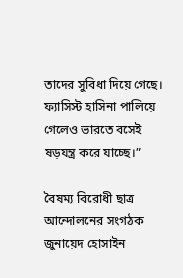তাদের সুবিধা দিয়ে গেছে। ফ্যাসিস্ট হাসিনা পালিয়ে গেলেও ভারতে বসেই ষড়যন্ত্র করে যাচ্ছে।”

বৈষম্য বিরোধী ছাত্র আন্দোলনের সংগঠক জুনায়েদ হোসাইন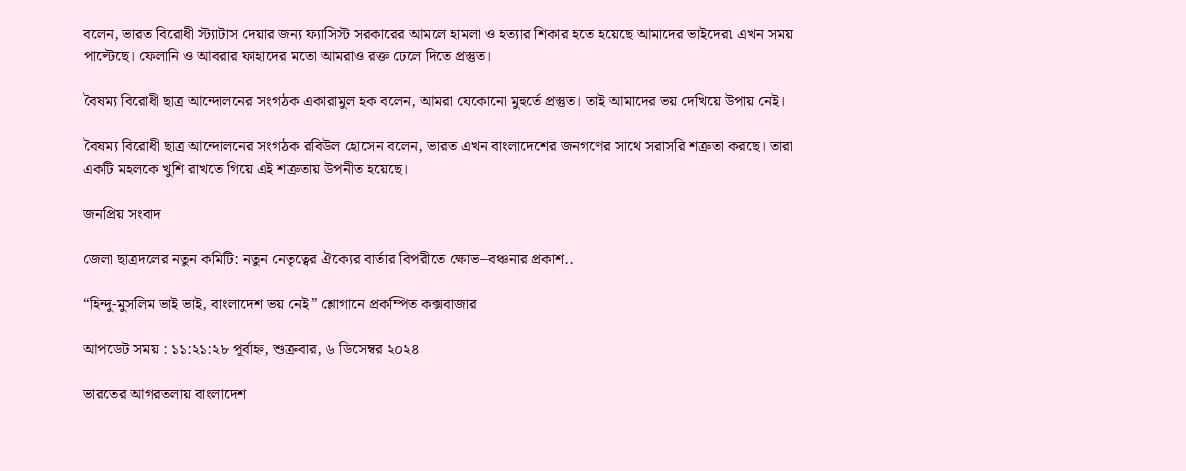বলেন, ভারত বিরোধী স্ট্যাটাস দেয়ার জন্য ফ্যাসিস্ট সরকারের আমলে হামলা ও হত্যার শিকার হতে হয়েছে আমাদের ভাইদের৷ এখন সময় পাল্টেছে। ফেলানি ও আবরার ফাহাদের মতো আমরাও রক্ত ঢেলে দিতে প্রস্তুত।

বৈষম্য বিরোধী ছাত্র আন্দোলনের সংগঠক একারামুল হক বলেন, আমরা যেকোনো মুহুর্তে প্রস্তুত। তাই আমাদের ভয় দেখিয়ে উপায় নেই।

বৈষম্য বিরোধী ছাত্র আন্দোলনের সংগঠক রবিউল হোসেন বলেন, ভারত এখন বাংলাদেশের জনগণের সাথে সরাসরি শত্রুতা করছে। তারা একটি মহলকে খুশি রাখতে গিয়ে এই শত্রুতায় উপনীত হয়েছে।

জনপ্রিয় সংবাদ

জেলা ছাত্রদলের নতুন কমিটি: নতুন নেতৃত্বের ঐক্যের বার্তার বিপরীতে ক্ষোভ–বঞ্চনার প্রকাশ..

“হিন্দু-মুসলিম ভাই ভাই, বাংলাদেশ ভয় নেই” শ্লোগানে প্রকম্পিত কক্সবাজার

আপডেট সময় : ১১:২১:২৮ পূর্বাহ্ন, শুক্রবার, ৬ ডিসেম্বর ২০২৪

ভারতের আগরতলায় বাংলাদেশ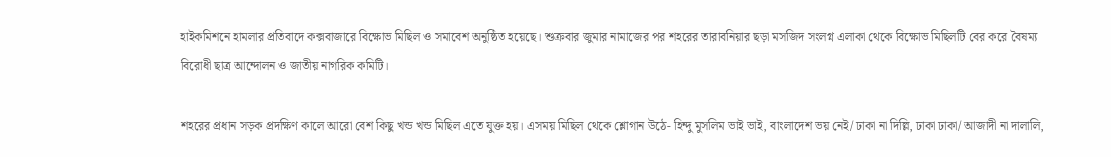হাইকমিশনে হামলার প্রতিবাদে কক্সবাজারে বিক্ষোভ মিছিল ও সমাবেশ অনুষ্ঠিত হয়েছে। শুক্রবার জুমার নামাজের পর শহরের তারাবনিয়ার ছড়া মসজিদ সংলগ্ন এলাকা থেকে বিক্ষোভ মিছিলটি বের করে বৈষম্য বিরোধী ছাত্র আন্দোলন ও জাতীয় নাগরিক কমিটি।

শহরের প্রধান সড়ক প্রদক্ষিণ কালে আরো বেশ কিছু খন্ড খন্ড মিছিল এতে যুক্ত হয়। এসময় মিছিল থেকে শ্লোগান উঠে- হিন্দু মুসলিম ভাই ভাই, বাংলাদেশ ভয় নেই/ ঢাকা না দিল্লি, ঢাকা ঢাকা/ আজাদী না দালালি,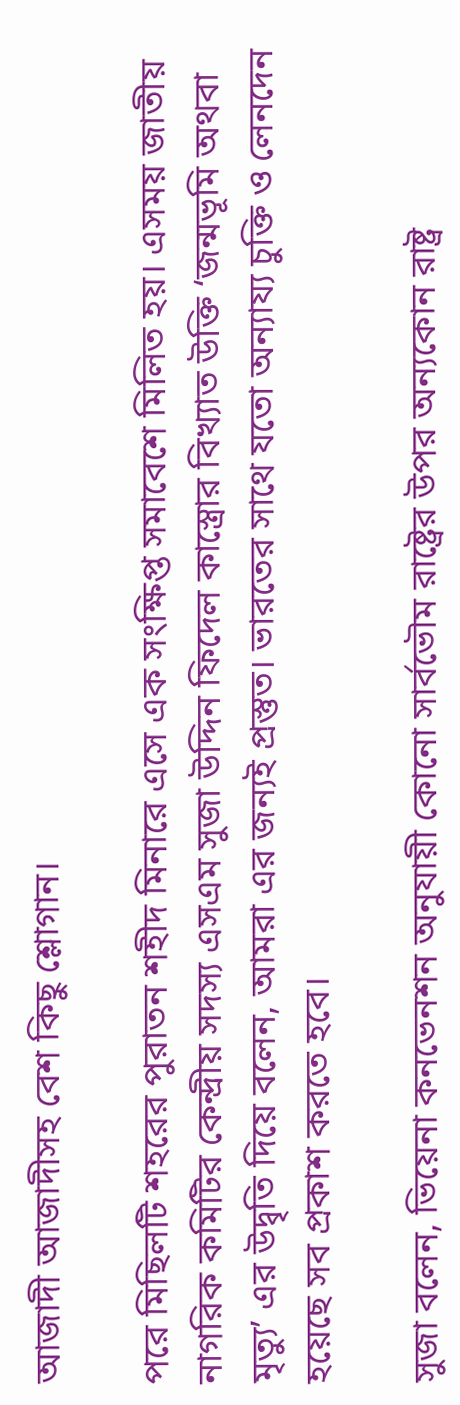আজাদী আজাদীসহ বেশ কিছু শ্লোগান।

পরে মিছিলটি শহরের পুরাতন শহীদ মিনারে এসে এক সংক্ষিপ্ত সমাবেশে মিলিত হয়। এসময় জাতীয় নাগরিক কমিটির কেন্দ্রীয় সদস্য এসএম সুজা উদ্দিন ফিদেল কাস্ত্রোর বিখ্যাত উক্তি ‘জন্মভূমি অথবা মৃত্যু’ এর উদ্বৃতি দিয়ে বলেন, আমরা এর জন্যই প্রস্তুত। ভারতের সাথে যতো অন্যায্য চুক্তি ও লেনদেন হয়েছে সব প্রকাশ করতে হবে।

সুজা বলেন, ভিয়েনা কনভেনশন অনুযায়ী কোনো সার্বভৌম রাষ্ট্রের উপর অন্যকোন রাষ্ট্র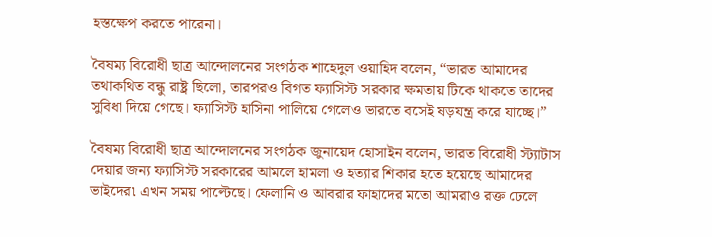হস্তক্ষেপ করতে পারেনা।

বৈষম্য বিরোধী ছাত্র আন্দোলনের সংগঠক শাহেদুল ওয়াহিদ বলেন, “ভারত আমাদের তথাকথিত বন্ধু রাষ্ট্র ছিলো, তারপরও বিগত ফ্যাসিস্ট সরকার ক্ষমতায় টিকে থাকতে তাদের সুবিধা দিয়ে গেছে। ফ্যাসিস্ট হাসিনা পালিয়ে গেলেও ভারতে বসেই ষড়যন্ত্র করে যাচ্ছে।”

বৈষম্য বিরোধী ছাত্র আন্দোলনের সংগঠক জুনায়েদ হোসাইন বলেন, ভারত বিরোধী স্ট্যাটাস দেয়ার জন্য ফ্যাসিস্ট সরকারের আমলে হামলা ও হত্যার শিকার হতে হয়েছে আমাদের ভাইদের৷ এখন সময় পাল্টেছে। ফেলানি ও আবরার ফাহাদের মতো আমরাও রক্ত ঢেলে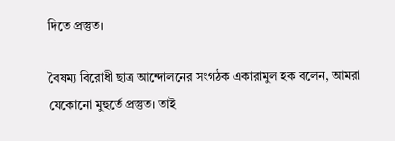দিতে প্রস্তুত।

বৈষম্য বিরোধী ছাত্র আন্দোলনের সংগঠক একারামুল হক বলেন, আমরা যেকোনো মুহুর্তে প্রস্তুত। তাই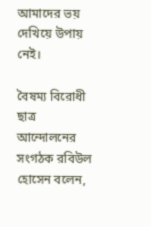আমাদের ভয় দেখিয়ে উপায় নেই।

বৈষম্য বিরোধী ছাত্র আন্দোলনের সংগঠক রবিউল হোসেন বলেন,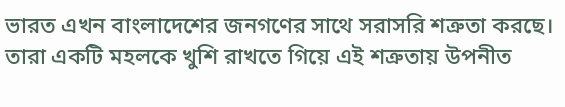ভারত এখন বাংলাদেশের জনগণের সাথে সরাসরি শত্রুতা করছে। তারা একটি মহলকে খুশি রাখতে গিয়ে এই শত্রুতায় উপনীত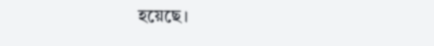হয়েছে।